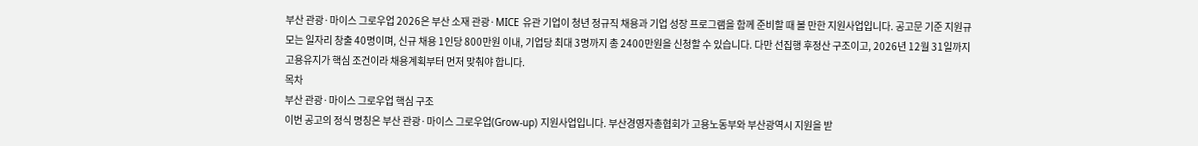부산 관광·마이스 그로우업 2026은 부산 소재 관광·MICE 유관 기업이 청년 정규직 채용과 기업 성장 프로그램을 함께 준비할 때 볼 만한 지원사업입니다. 공고문 기준 지원규모는 일자리 창출 40명이며, 신규 채용 1인당 800만원 이내, 기업당 최대 3명까지 총 2400만원을 신청할 수 있습니다. 다만 선집행 후정산 구조이고, 2026년 12월 31일까지 고용유지가 핵심 조건이라 채용계획부터 먼저 맞춰야 합니다.
목차
부산 관광·마이스 그로우업 핵심 구조
이번 공고의 정식 명칭은 부산 관광·마이스 그로우업(Grow-up) 지원사업입니다. 부산경영자총협회가 고용노동부와 부산광역시 지원을 받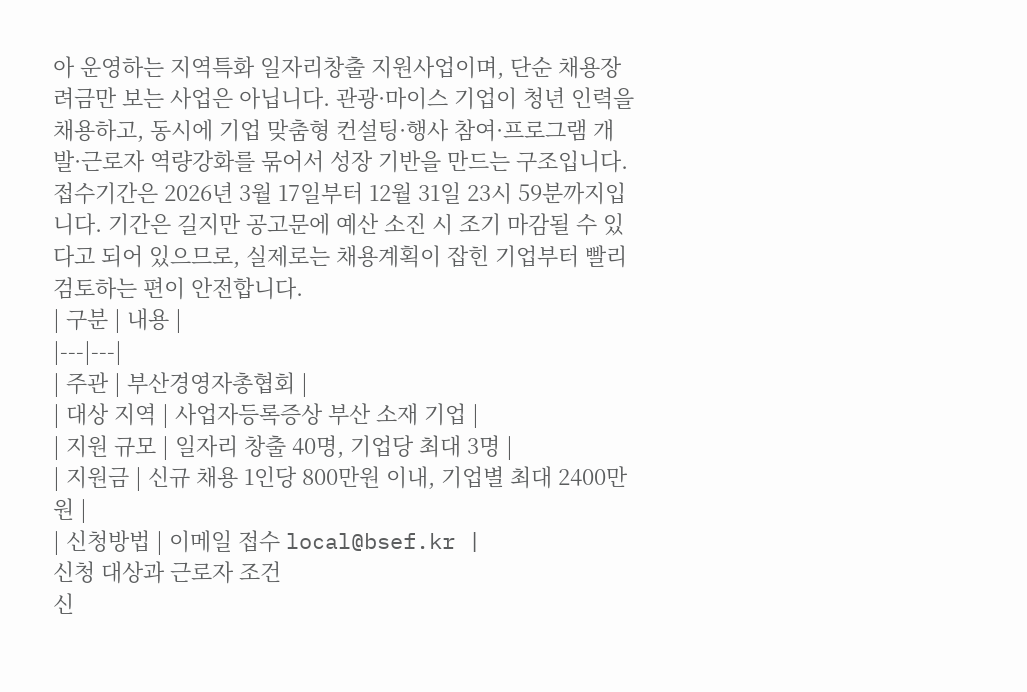아 운영하는 지역특화 일자리창출 지원사업이며, 단순 채용장려금만 보는 사업은 아닙니다. 관광·마이스 기업이 청년 인력을 채용하고, 동시에 기업 맞춤형 컨설팅·행사 참여·프로그램 개발·근로자 역량강화를 묶어서 성장 기반을 만드는 구조입니다.
접수기간은 2026년 3월 17일부터 12월 31일 23시 59분까지입니다. 기간은 길지만 공고문에 예산 소진 시 조기 마감될 수 있다고 되어 있으므로, 실제로는 채용계획이 잡힌 기업부터 빨리 검토하는 편이 안전합니다.
| 구분 | 내용 |
|---|---|
| 주관 | 부산경영자총협회 |
| 대상 지역 | 사업자등록증상 부산 소재 기업 |
| 지원 규모 | 일자리 창출 40명, 기업당 최대 3명 |
| 지원금 | 신규 채용 1인당 800만원 이내, 기업별 최대 2400만원 |
| 신청방법 | 이메일 접수 local@bsef.kr |
신청 대상과 근로자 조건
신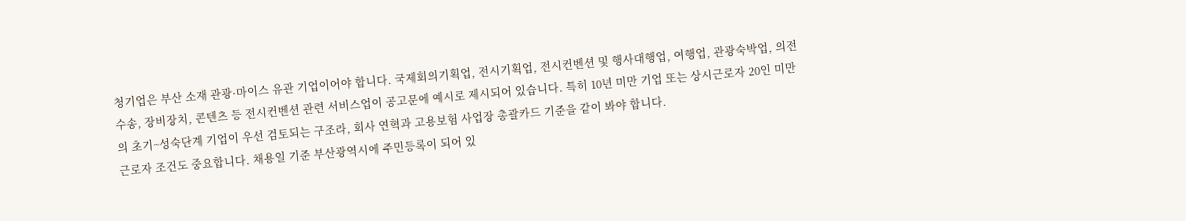청기업은 부산 소재 관광·마이스 유관 기업이어야 합니다. 국제회의기획업, 전시기획업, 전시컨벤션 및 행사대행업, 여행업, 관광숙박업, 의전수송, 장비장치, 콘텐츠 등 전시컨벤션 관련 서비스업이 공고문에 예시로 제시되어 있습니다. 특히 10년 미만 기업 또는 상시근로자 20인 미만의 초기~성숙단계 기업이 우선 검토되는 구조라, 회사 연혁과 고용보험 사업장 총괄카드 기준을 같이 봐야 합니다.
근로자 조건도 중요합니다. 채용일 기준 부산광역시에 주민등록이 되어 있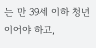는 만 39세 이하 청년이어야 하고,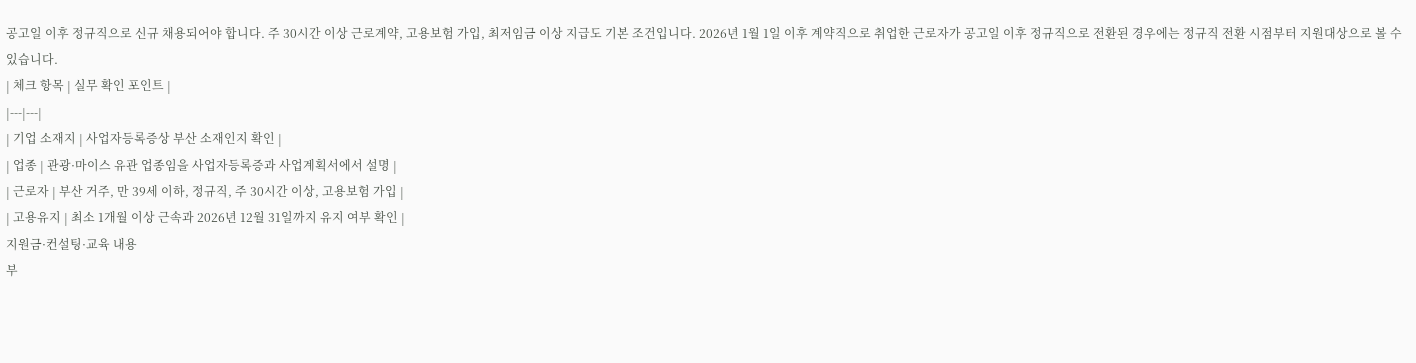공고일 이후 정규직으로 신규 채용되어야 합니다. 주 30시간 이상 근로계약, 고용보험 가입, 최저임금 이상 지급도 기본 조건입니다. 2026년 1월 1일 이후 계약직으로 취업한 근로자가 공고일 이후 정규직으로 전환된 경우에는 정규직 전환 시점부터 지원대상으로 볼 수 있습니다.
| 체크 항목 | 실무 확인 포인트 |
|---|---|
| 기업 소재지 | 사업자등록증상 부산 소재인지 확인 |
| 업종 | 관광·마이스 유관 업종임을 사업자등록증과 사업계획서에서 설명 |
| 근로자 | 부산 거주, 만 39세 이하, 정규직, 주 30시간 이상, 고용보험 가입 |
| 고용유지 | 최소 1개월 이상 근속과 2026년 12월 31일까지 유지 여부 확인 |
지원금·컨설팅·교육 내용
부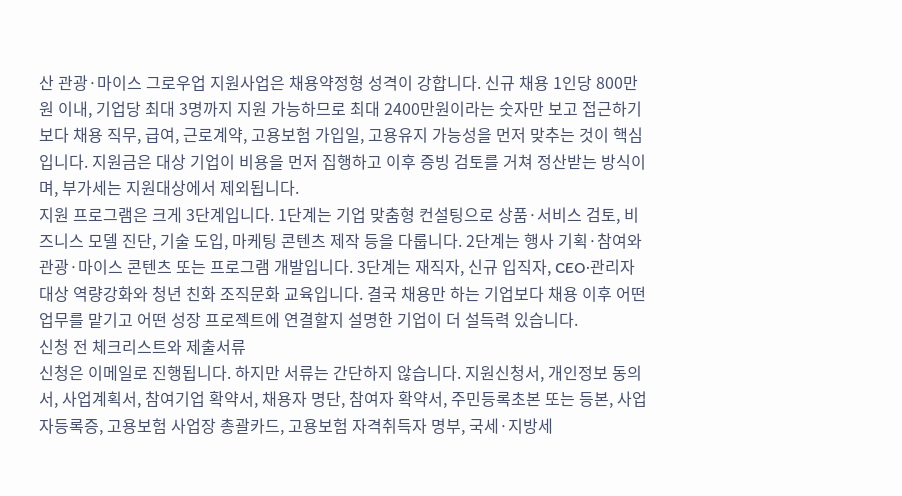산 관광·마이스 그로우업 지원사업은 채용약정형 성격이 강합니다. 신규 채용 1인당 800만원 이내, 기업당 최대 3명까지 지원 가능하므로 최대 2400만원이라는 숫자만 보고 접근하기보다 채용 직무, 급여, 근로계약, 고용보험 가입일, 고용유지 가능성을 먼저 맞추는 것이 핵심입니다. 지원금은 대상 기업이 비용을 먼저 집행하고 이후 증빙 검토를 거쳐 정산받는 방식이며, 부가세는 지원대상에서 제외됩니다.
지원 프로그램은 크게 3단계입니다. 1단계는 기업 맞춤형 컨설팅으로 상품·서비스 검토, 비즈니스 모델 진단, 기술 도입, 마케팅 콘텐츠 제작 등을 다룹니다. 2단계는 행사 기획·참여와 관광·마이스 콘텐츠 또는 프로그램 개발입니다. 3단계는 재직자, 신규 입직자, CEO·관리자 대상 역량강화와 청년 친화 조직문화 교육입니다. 결국 채용만 하는 기업보다 채용 이후 어떤 업무를 맡기고 어떤 성장 프로젝트에 연결할지 설명한 기업이 더 설득력 있습니다.
신청 전 체크리스트와 제출서류
신청은 이메일로 진행됩니다. 하지만 서류는 간단하지 않습니다. 지원신청서, 개인정보 동의서, 사업계획서, 참여기업 확약서, 채용자 명단, 참여자 확약서, 주민등록초본 또는 등본, 사업자등록증, 고용보험 사업장 총괄카드, 고용보험 자격취득자 명부, 국세·지방세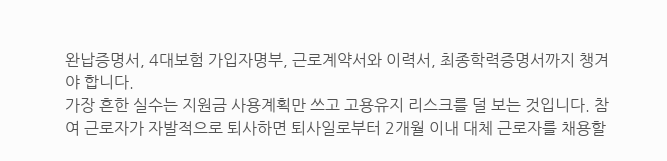완납증명서, 4대보험 가입자명부, 근로계약서와 이력서, 최종학력증명서까지 챙겨야 합니다.
가장 흔한 실수는 지원금 사용계획만 쓰고 고용유지 리스크를 덜 보는 것입니다. 참여 근로자가 자발적으로 퇴사하면 퇴사일로부터 2개월 이내 대체 근로자를 채용할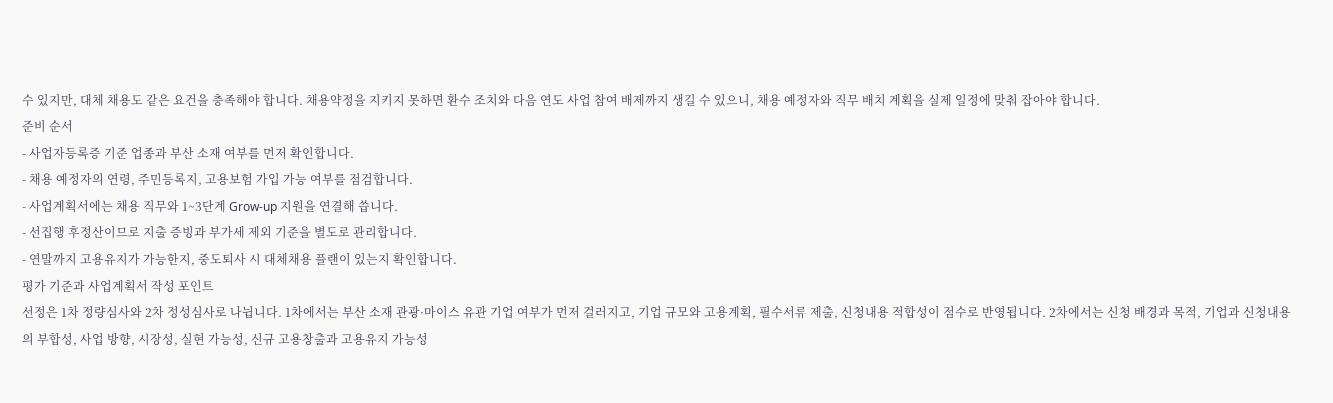수 있지만, 대체 채용도 같은 요건을 충족해야 합니다. 채용약정을 지키지 못하면 환수 조치와 다음 연도 사업 참여 배제까지 생길 수 있으니, 채용 예정자와 직무 배치 계획을 실제 일정에 맞춰 잡아야 합니다.
준비 순서
- 사업자등록증 기준 업종과 부산 소재 여부를 먼저 확인합니다.
- 채용 예정자의 연령, 주민등록지, 고용보험 가입 가능 여부를 점검합니다.
- 사업계획서에는 채용 직무와 1~3단계 Grow-up 지원을 연결해 씁니다.
- 선집행 후정산이므로 지출 증빙과 부가세 제외 기준을 별도로 관리합니다.
- 연말까지 고용유지가 가능한지, 중도퇴사 시 대체채용 플랜이 있는지 확인합니다.
평가 기준과 사업계획서 작성 포인트
선정은 1차 정량심사와 2차 정성심사로 나뉩니다. 1차에서는 부산 소재 관광·마이스 유관 기업 여부가 먼저 걸러지고, 기업 규모와 고용계획, 필수서류 제출, 신청내용 적합성이 점수로 반영됩니다. 2차에서는 신청 배경과 목적, 기업과 신청내용의 부합성, 사업 방향, 시장성, 실현 가능성, 신규 고용창출과 고용유지 가능성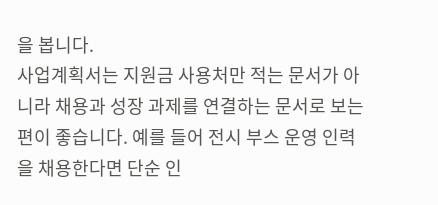을 봅니다.
사업계획서는 지원금 사용처만 적는 문서가 아니라 채용과 성장 과제를 연결하는 문서로 보는 편이 좋습니다. 예를 들어 전시 부스 운영 인력을 채용한다면 단순 인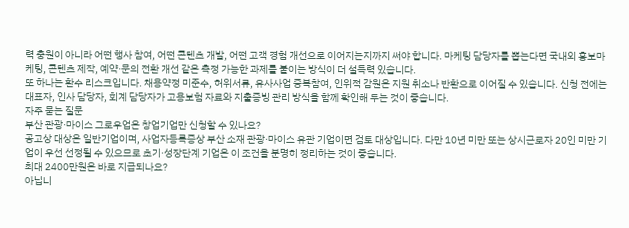력 충원이 아니라 어떤 행사 참여, 어떤 콘텐츠 개발, 어떤 고객 경험 개선으로 이어지는지까지 써야 합니다. 마케팅 담당자를 뽑는다면 국내외 홍보마케팅, 콘텐츠 제작, 예약·문의 전환 개선 같은 측정 가능한 과제를 붙이는 방식이 더 설득력 있습니다.
또 하나는 환수 리스크입니다. 채용약정 미준수, 허위서류, 유사사업 중복참여, 인위적 감원은 지원 취소나 반환으로 이어질 수 있습니다. 신청 전에는 대표자, 인사 담당자, 회계 담당자가 고용보험 자료와 지출증빙 관리 방식을 함께 확인해 두는 것이 좋습니다.
자주 묻는 질문
부산 관광·마이스 그로우업은 창업기업만 신청할 수 있나요?
공고상 대상은 일반기업이며, 사업자등록증상 부산 소재 관광·마이스 유관 기업이면 검토 대상입니다. 다만 10년 미만 또는 상시근로자 20인 미만 기업이 우선 선정될 수 있으므로 초기·성장단계 기업은 이 조건을 분명히 정리하는 것이 좋습니다.
최대 2400만원은 바로 지급되나요?
아닙니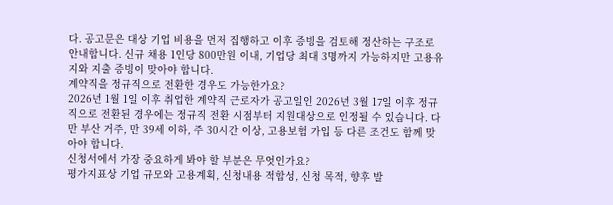다. 공고문은 대상 기업 비용을 먼저 집행하고 이후 증빙을 검토해 정산하는 구조로 안내합니다. 신규 채용 1인당 800만원 이내, 기업당 최대 3명까지 가능하지만 고용유지와 지출 증빙이 맞아야 합니다.
계약직을 정규직으로 전환한 경우도 가능한가요?
2026년 1월 1일 이후 취업한 계약직 근로자가 공고일인 2026년 3월 17일 이후 정규직으로 전환된 경우에는 정규직 전환 시점부터 지원대상으로 인정될 수 있습니다. 다만 부산 거주, 만 39세 이하, 주 30시간 이상, 고용보험 가입 등 다른 조건도 함께 맞아야 합니다.
신청서에서 가장 중요하게 봐야 할 부분은 무엇인가요?
평가지표상 기업 규모와 고용계획, 신청내용 적합성, 신청 목적, 향후 발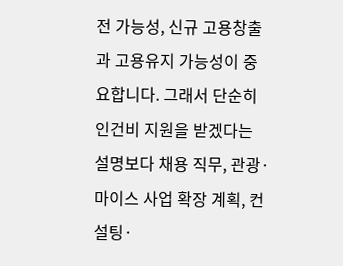전 가능성, 신규 고용창출과 고용유지 가능성이 중요합니다. 그래서 단순히 인건비 지원을 받겠다는 설명보다 채용 직무, 관광·마이스 사업 확장 계획, 컨설팅·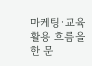마케팅·교육 활용 흐름을 한 문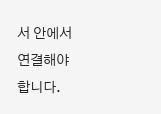서 안에서 연결해야 합니다.